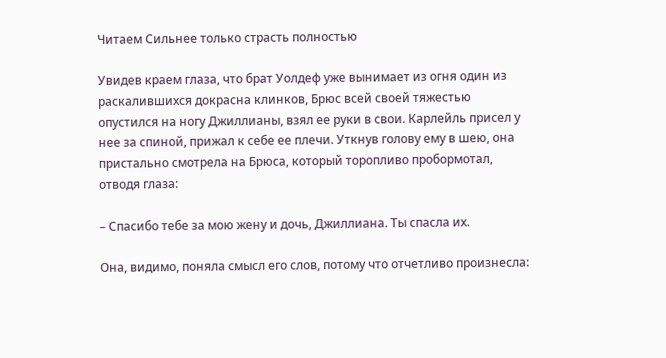Читаем Сильнее только страсть полностью

Увидев краем глаза, что брат Уолдеф уже вынимает из огня один из раскалившихся докрасна клинков, Брюс всей своей тяжестью опустился на ногу Джиллианы, взял ее руки в свои. Карлейль присел у нее за спиной, прижал к себе ее плечи. Уткнув голову ему в шею, она пристально смотрела на Брюса, который торопливо пробормотал, отводя глаза:

– Спасибо тебе за мою жену и дочь, Джиллиана. Ты спасла их.

Она, видимо, поняла смысл его слов, потому что отчетливо произнесла: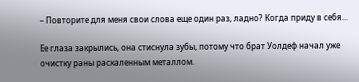– Повторите для меня свои слова еще один раз, ладно? Когда приду в себя...

Ее глаза закрылись, она стиснула зубы, потому что брат Уолдеф начал уже очистку раны раскаленным металлом.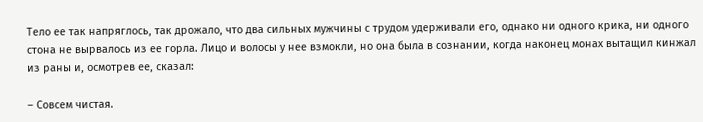Тело ее так напряглось, так дрожало, что два сильных мужчины с трудом удерживали его, однако ни одного крика, ни одного стона не вырвалось из ее горла. Лицо и волосы у нее взмокли, но она была в сознании, когда наконец монах вытащил кинжал из раны и, осмотрев ее, сказал:

– Совсем чистая.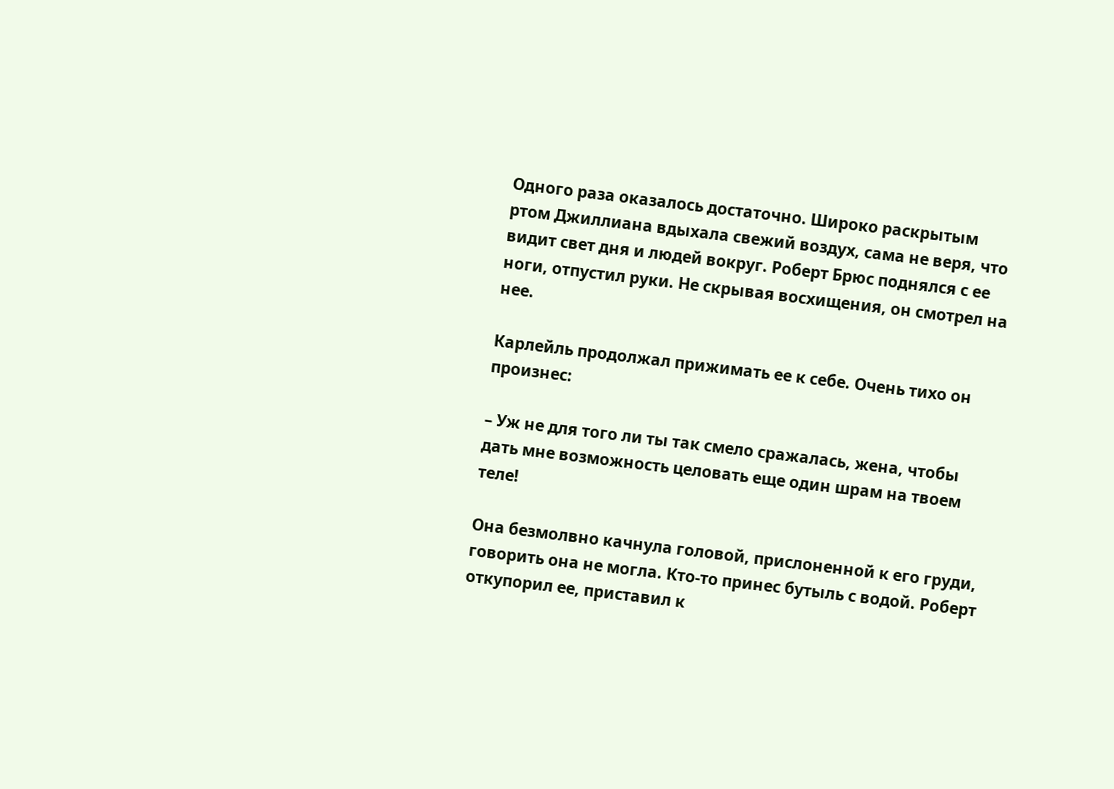Одного раза оказалось достаточно. Широко раскрытым ртом Джиллиана вдыхала свежий воздух, сама не веря, что видит свет дня и людей вокруг. Роберт Брюс поднялся с ее ноги, отпустил руки. Не скрывая восхищения, он смотрел на нее.

Карлейль продолжал прижимать ее к себе. Очень тихо он произнес:

– Уж не для того ли ты так смело сражалась, жена, чтобы дать мне возможность целовать еще один шрам на твоем теле!

Она безмолвно качнула головой, прислоненной к его груди, говорить она не могла. Кто-то принес бутыль с водой. Роберт откупорил ее, приставил к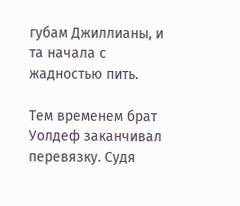губам Джиллианы, и та начала с жадностью пить.

Тем временем брат Уолдеф заканчивал перевязку. Судя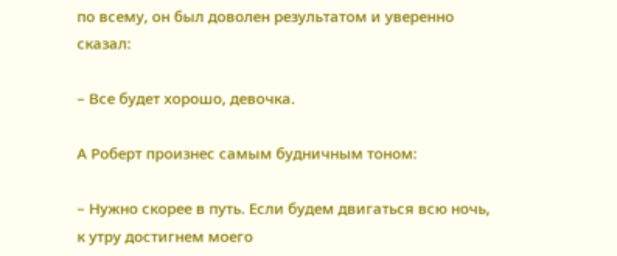по всему, он был доволен результатом и уверенно сказал:

– Все будет хорошо, девочка.

А Роберт произнес самым будничным тоном:

– Нужно скорее в путь. Если будем двигаться всю ночь, к утру достигнем моего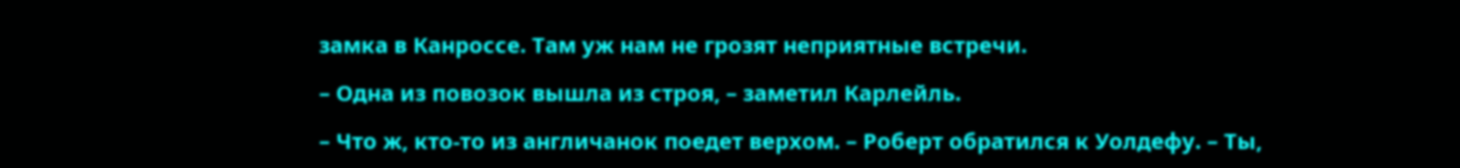замка в Канроссе. Там уж нам не грозят неприятные встречи.

– Одна из повозок вышла из строя, – заметил Карлейль.

– Что ж, кто-то из англичанок поедет верхом. – Роберт обратился к Уолдефу. – Ты,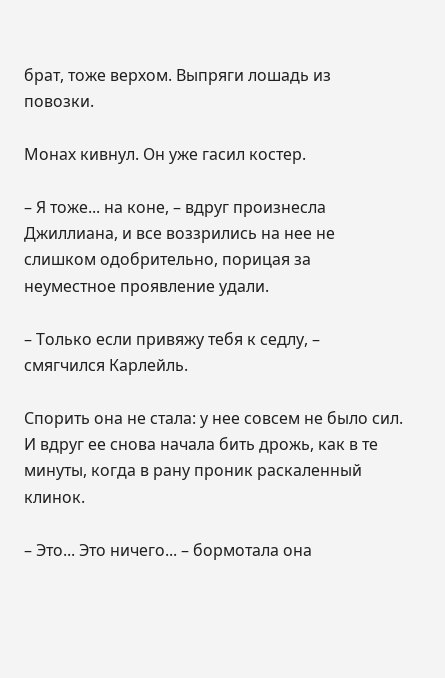брат, тоже верхом. Выпряги лошадь из повозки.

Монах кивнул. Он уже гасил костер.

– Я тоже... на коне, – вдруг произнесла Джиллиана, и все воззрились на нее не слишком одобрительно, порицая за неуместное проявление удали.

– Только если привяжу тебя к седлу, – смягчился Карлейль.

Спорить она не стала: у нее совсем не было сил. И вдруг ее снова начала бить дрожь, как в те минуты, когда в рану проник раскаленный клинок.

– Это... Это ничего... – бормотала она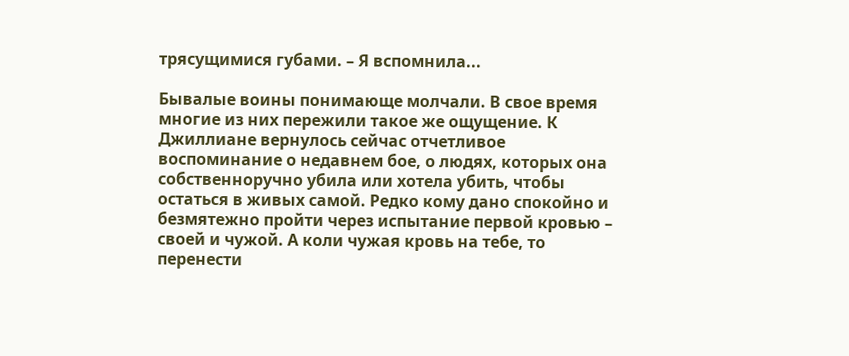трясущимися губами. – Я вспомнила...

Бывалые воины понимающе молчали. В свое время многие из них пережили такое же ощущение. К Джиллиане вернулось сейчас отчетливое воспоминание о недавнем бое, о людях, которых она собственноручно убила или хотела убить, чтобы остаться в живых самой. Редко кому дано спокойно и безмятежно пройти через испытание первой кровью – своей и чужой. А коли чужая кровь на тебе, то перенести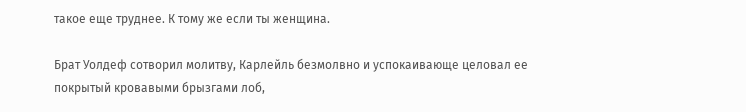такое еще труднее. К тому же если ты женщина.

Брат Уолдеф сотворил молитву, Карлейль безмолвно и успокаивающе целовал ее покрытый кровавыми брызгами лоб,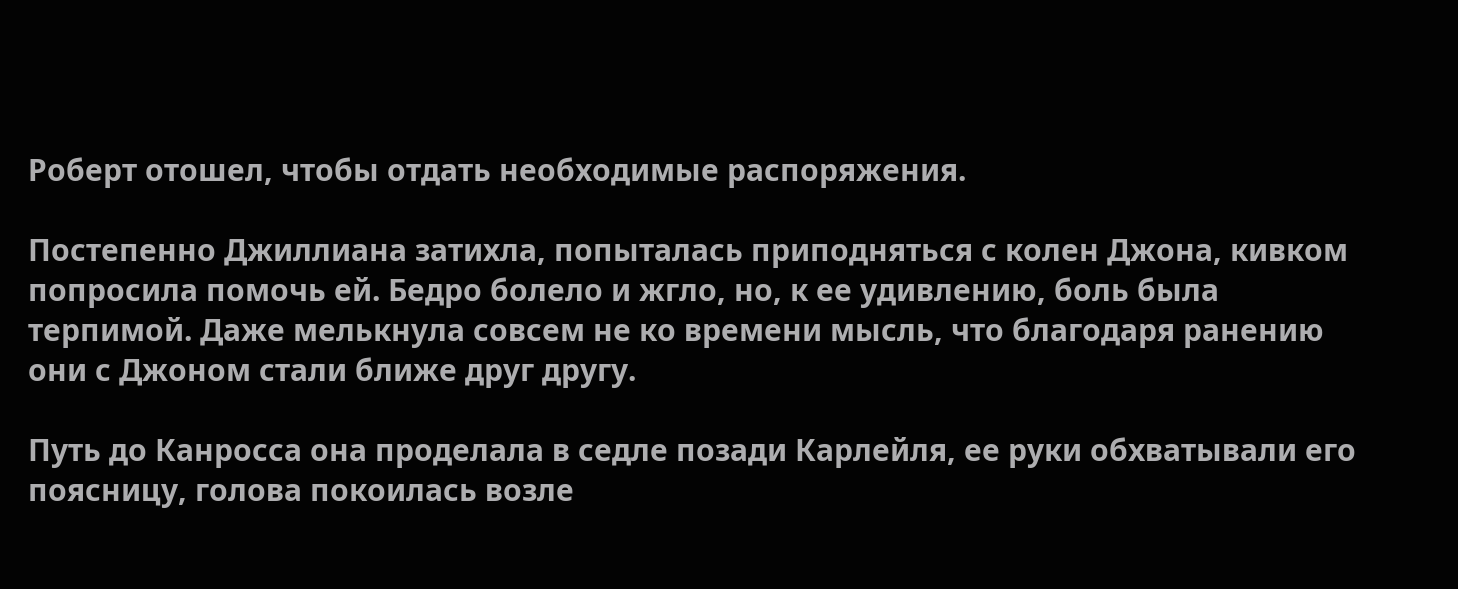Роберт отошел, чтобы отдать необходимые распоряжения.

Постепенно Джиллиана затихла, попыталась приподняться с колен Джона, кивком попросила помочь ей. Бедро болело и жгло, но, к ее удивлению, боль была терпимой. Даже мелькнула совсем не ко времени мысль, что благодаря ранению они с Джоном стали ближе друг другу.

Путь до Канросса она проделала в седле позади Карлейля, ее руки обхватывали его поясницу, голова покоилась возле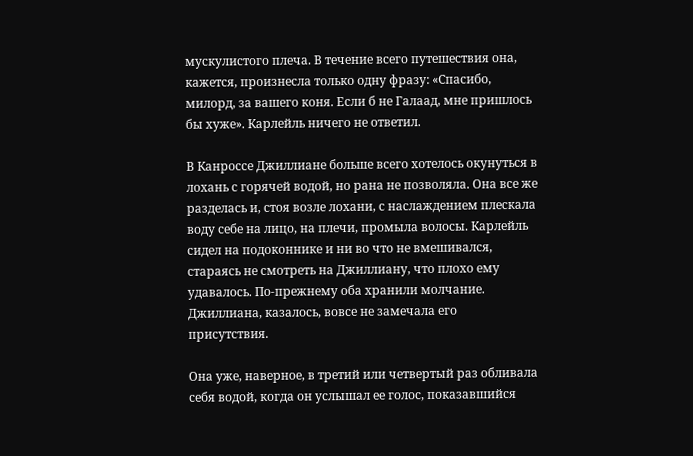мускулистого плеча. В течение всего путешествия она, кажется, произнесла только одну фразу: «Спасибо, милорд, за вашего коня. Если б не Галаад, мне пришлось бы хуже». Карлейль ничего не ответил.

В Канроссе Джиллиане больше всего хотелось окунуться в лохань с горячей водой, но рана не позволяла. Она все же разделась и, стоя возле лохани, с наслаждением плескала воду себе на лицо, на плечи, промыла волосы. Карлейль сидел на подоконнике и ни во что не вмешивался, стараясь не смотреть на Джиллиану, что плохо ему удавалось. По-прежнему оба хранили молчание. Джиллиана, казалось, вовсе не замечала его присутствия.

Она уже, наверное, в третий или четвертый раз обливала себя водой, когда он услышал ее голос, показавшийся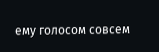ему голосом совсем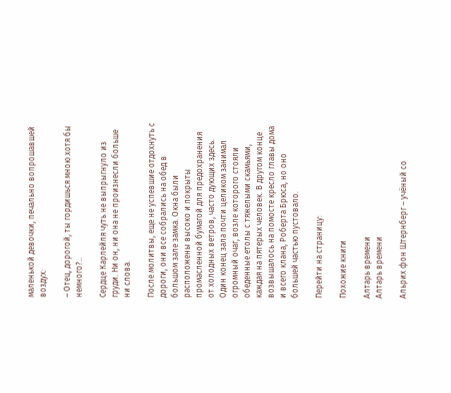маленькой девочки, печально вопрошавшей воздух:

– Отец, дорогой, ты гордишься мною хотя бы немного?..

Сердце Карлейля чуть не выпрыгнуло из груди. Ни он, ни она не произнесли больше ни слова.

После молитвы, еще не успевшие отдохнуть с дороги, они все собрались на обед в большом зале замка. Окна были расположены высоко и покрыты промасленной бумагой для предохранения от холодных ветров, часто дующих здесь. Один конец зала почти целиком занимал огромный очаг, возле которого стояли обеденные етолы с тяжелыми скамьями, каждая на пятерых человек. В другом конце возвышалось на помосте кресло главы дома и всего клана, Роберта Брюса, но оно большей частью пустовало.

Перейти на страницу:

Похожие книги

Алтарь времени
Алтарь времени

Альрих фон Штернберг – учёный со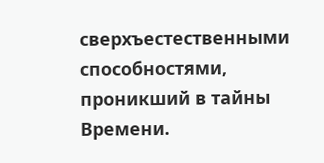сверхъестественными способностями, проникший в тайны Времени.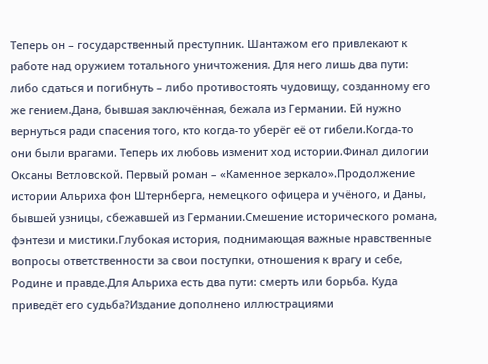Теперь он – государственный преступник. Шантажом его привлекают к работе над оружием тотального уничтожения. Для него лишь два пути: либо сдаться и погибнуть – либо противостоять чудовищу, созданному его же гением.Дана, бывшая заключённая, бежала из Германии. Ей нужно вернуться ради спасения того, кто когда-то уберёг её от гибели.Когда-то они были врагами. Теперь их любовь изменит ход истории.Финал дилогии Оксаны Ветловской. Первый роман – «Каменное зеркало».Продолжение истории Альриха фон Штернберга, немецкого офицера и учёного, и Даны, бывшей узницы, сбежавшей из Германии.Смешение исторического романа, фэнтези и мистики.Глубокая история, поднимающая важные нравственные вопросы ответственности за свои поступки, отношения к врагу и себе, Родине и правде.Для Альриха есть два пути: смерть или борьба. Куда приведёт его судьба?Издание дополнено иллюстрациями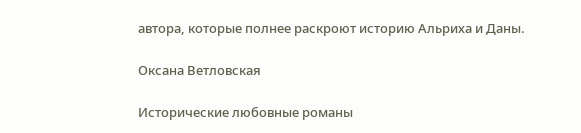автора, которые полнее раскроют историю Альриха и Даны.

Оксана Ветловская

Исторические любовные романы